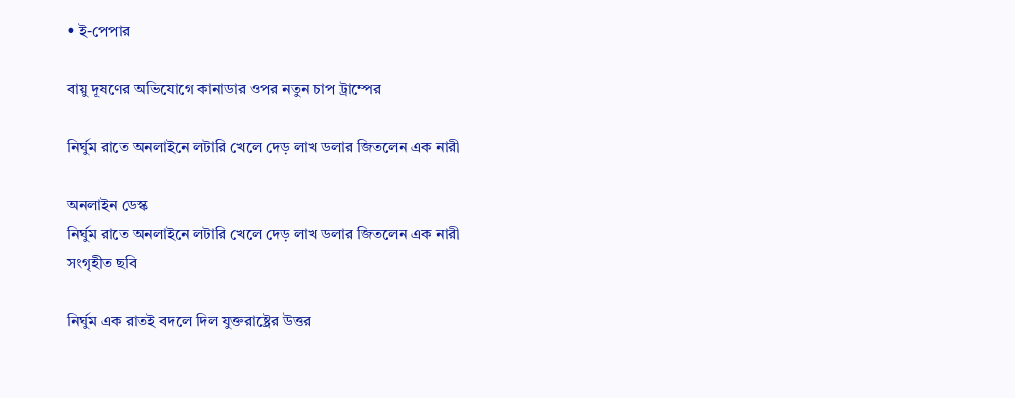• ই-পেপার

বায়ু দূষণের অভিযোগে কানাডার ওপর নতুন চাপ ট্রাম্পের

নির্ঘুম রাতে অনলাইনে লটারি খেলে দেড় লাখ ডলার জিতলেন এক নারী

অনলাইন ডেস্ক
নির্ঘুম রাতে অনলাইনে লটারি খেলে দেড় লাখ ডলার জিতলেন এক নারী
সংগৃহীত ছবি

নির্ঘুম এক রাতই বদলে দিল যুক্তরাষ্ট্রের উত্তর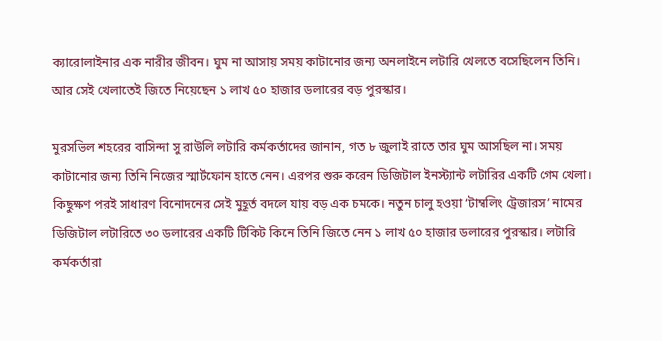ক্যারোলাইনার এক নারীর জীবন। ঘুম না আসায় সময় কাটানোর জন্য অনলাইনে লটারি খেলতে বসেছিলেন তিনি। আর সেই খেলাতেই জিতে নিয়েছেন ১ লাখ ৫০ হাজার ডলারের বড় পুরস্কার।

মুরসভিল শহরের বাসিন্দা সু রাউলি লটারি কর্মকর্তাদের জানান, গত ৮ জুলাই রাতে তার ঘুম আসছিল না। সময় কাটানোর জন্য তিনি নিজের স্মার্টফোন হাতে নেন। এরপর শুরু করেন ডিজিটাল ইনস্ট্যান্ট লটারির একটি গেম খেলা। কিছুক্ষণ পরই সাধারণ বিনোদনের সেই মুহূর্ত বদলে যায় বড় এক চমকে। নতুন চালু হওয়া ‘টাম্বলিং ট্রেজারস’ নামের ডিজিটাল লটারিতে ৩০ ডলারের একটি টিকিট কিনে তিনি জিতে নেন ১ লাখ ৫০ হাজার ডলারের পুরস্কার। লটারি কর্মকর্তারা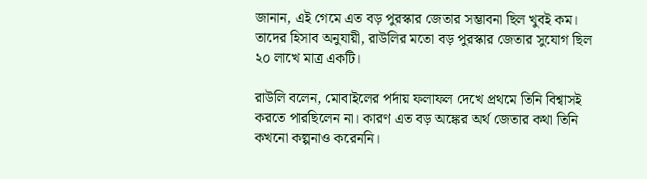জানান, এই গেমে এত বড় পুরস্কার জেতার সম্ভাবনা ছিল খুবই কম। তাদের হিসাব অনুযায়ী, রাউলির মতো বড় পুরস্কার জেতার সুযোগ ছিল ২০ লাখে মাত্র একটি।

রাউলি বলেন, মোবাইলের পর্দায় ফলাফল দেখে প্রথমে তিনি বিশ্বাসই করতে পারছিলেন না। কারণ এত বড় অঙ্কের অর্থ জেতার কথা তিনি কখনো কল্পনাও করেননি।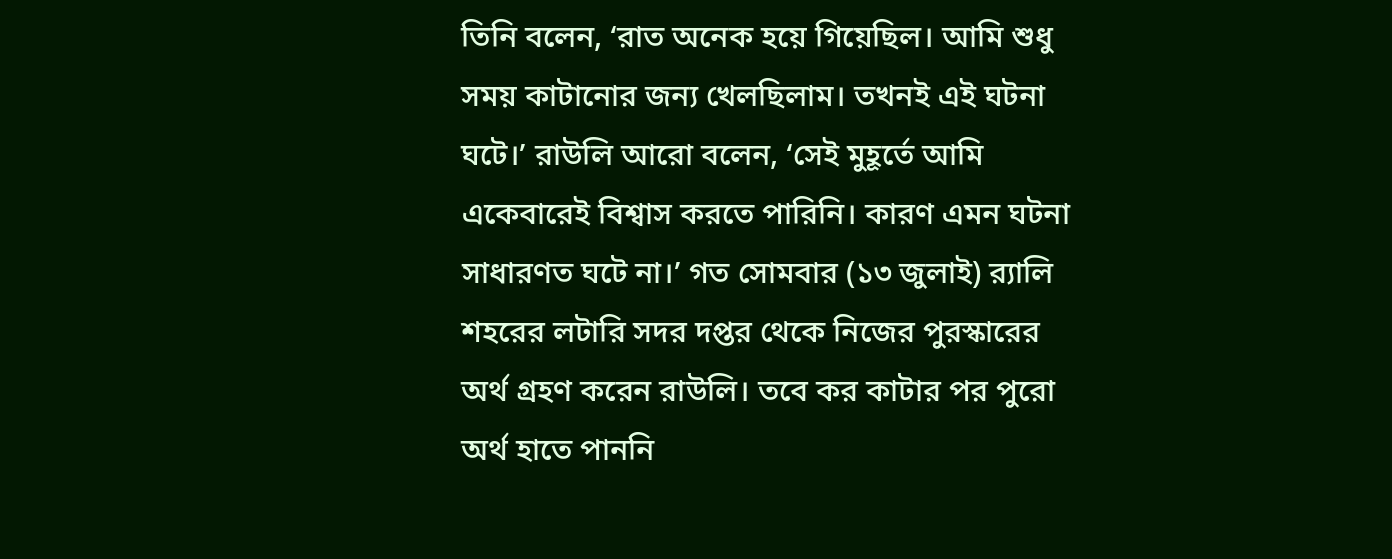তিনি বলেন, ‘রাত অনেক হয়ে গিয়েছিল। আমি শুধু সময় কাটানোর জন্য খেলছিলাম। তখনই এই ঘটনা ঘটে।’ রাউলি আরো বলেন, ‘সেই মুহূর্তে আমি একেবারেই বিশ্বাস করতে পারিনি। কারণ এমন ঘটনা সাধারণত ঘটে না।’ গত সোমবার (১৩ জুলাই) র‍্যালি শহরের লটারি সদর দপ্তর থেকে নিজের পুরস্কারের অর্থ গ্রহণ করেন রাউলি। তবে কর কাটার পর পুরো অর্থ হাতে পাননি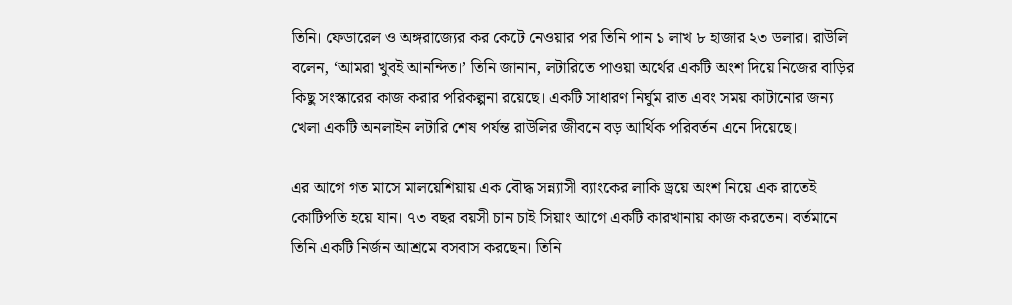তিনি। ফেডারেল ও অঙ্গরাজ্যের কর কেটে নেওয়ার পর তিনি পান ১ লাখ ৮ হাজার ২৩ ডলার। রাউলি বলেন, ‘আমরা খুবই আনন্দিত।’ তিনি জানান, লটারিতে পাওয়া অর্থের একটি অংশ দিয়ে নিজের বাড়ির কিছু সংস্কারের কাজ করার পরিকল্পনা রয়েছে। একটি সাধারণ নির্ঘুম রাত এবং সময় কাটানোর জন্য খেলা একটি অনলাইন লটারি শেষ পর্যন্ত রাউলির জীবনে বড় আর্থিক পরিবর্তন এনে দিয়েছে।

এর আগে গত মাসে মালয়েশিয়ায় এক বৌদ্ধ সন্ন্যাসী ব্যাংকের লাকি ড্রয়ে অংশ নিয়ে এক রাতেই কোটিপতি হয়ে যান। ৭৩ বছর বয়সী চান চাই সিয়াং আগে একটি কারখানায় কাজ করতেন। বর্তমানে তিনি একটি নির্জন আশ্রমে বসবাস করছেন। তিনি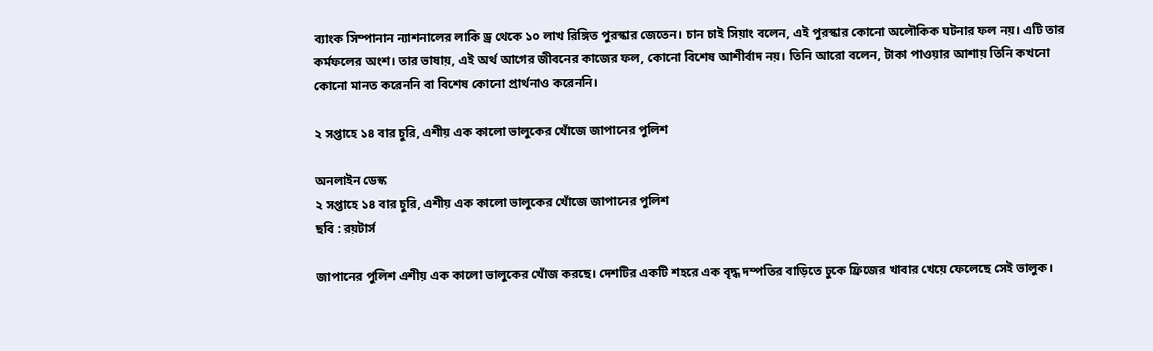ব্যাংক সিম্পানান ন্যাশনালের লাকি ড্র থেকে ১০ লাখ রিঙ্গিত পুরস্কার জেতেন। চান চাই সিয়াং বলেন, এই পুরস্কার কোনো অলৌকিক ঘটনার ফল নয়। এটি তার কর্মফলের অংশ। তার ভাষায়, এই অর্থ আগের জীবনের কাজের ফল, কোনো বিশেষ আশীর্বাদ নয়। তিনি আরো বলেন, টাকা পাওয়ার আশায় তিনি কখনো কোনো মানত করেননি বা বিশেষ কোনো প্রার্থনাও করেননি।

২ সপ্তাহে ১৪ বার চুরি, এশীয় এক কালো ভালুকের খোঁজে জাপানের পুলিশ

অনলাইন ডেস্ক
২ সপ্তাহে ১৪ বার চুরি, এশীয় এক কালো ভালুকের খোঁজে জাপানের পুলিশ
ছবি : রয়টার্স

জাপানের পুলিশ এশীয় এক কালো ভালুকের খোঁজ করছে। দেশটির একটি শহরে এক বৃদ্ধ দম্পতির বাড়িতে ঢুকে ফ্রিজের খাবার খেয়ে ফেলেছে সেই ভালুক।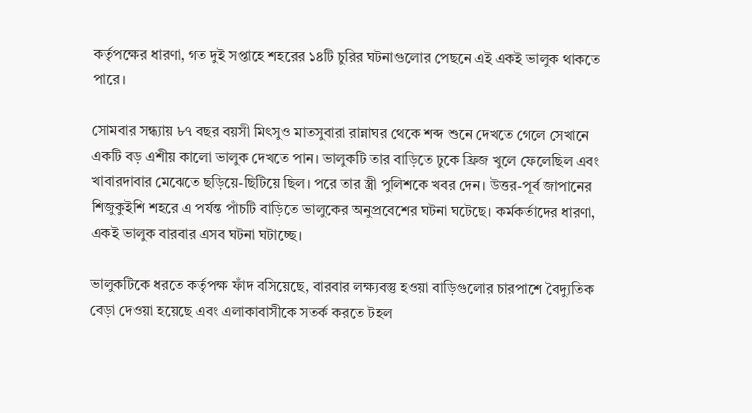কর্তৃপক্ষের ধারণা, গত দুই সপ্তাহে শহরের ১৪টি চুরির ঘটনাগুলোর পেছনে এই একই ভালুক থাকতে পারে।

সোমবার সন্ধ্যায় ৮৭ বছর বয়সী মিৎসুও মাতসুবারা রান্নাঘর থেকে শব্দ শুনে দেখতে গেলে সেখানে একটি বড় এশীয় কালো ভালুক দেখতে পান। ভালুকটি তার বাড়িতে ঢুকে ফ্রিজ খুলে ফেলেছিল এবং খাবারদাবার মেঝেতে ছড়িয়ে-ছিটিয়ে ছিল। পরে তার স্ত্রী পুলিশকে খবর দেন। উত্তর-পূর্ব জাপানের শিজুকুইশি শহরে এ পর্যন্ত পাঁচটি বাড়িতে ভালুকের অনুপ্রবেশের ঘটনা ঘটেছে। কর্মকর্তাদের ধারণা, একই ভালুক বারবার এসব ঘটনা ঘটাচ্ছে।

ভালুকটিকে ধরতে কর্তৃপক্ষ ফাঁদ বসিয়েছে, বারবার লক্ষ্যবস্তু হওয়া বাড়িগুলোর চারপাশে বৈদ্যুতিক বেড়া দেওয়া হয়েছে এবং এলাকাবাসীকে সতর্ক করতে টহল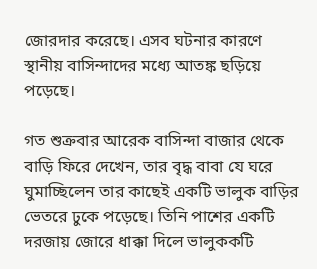জোরদার করেছে। এসব ঘটনার কারণে স্থানীয় বাসিন্দাদের মধ্যে আতঙ্ক ছড়িয়ে পড়েছে।

গত শুক্রবার আরেক বাসিন্দা বাজার থেকে বাড়ি ফিরে দেখেন, তার বৃদ্ধ বাবা যে ঘরে ঘুমাচ্ছিলেন তার কাছেই একটি ভালুক বাড়ির ভেতরে ঢুকে পড়েছে। তিনি পাশের একটি দরজায় জোরে ধাক্কা দিলে ভালুককটি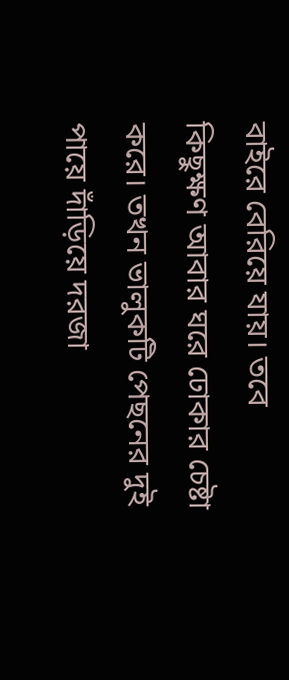বাইরে বেরিয়ে যায়। তবে কিছুক্ষণ আবার ঘরে ঢোকার চেষ্টা করে। তখন ভালুকটি পেছনের দুই পায়ে দাঁড়িয়ে দরজা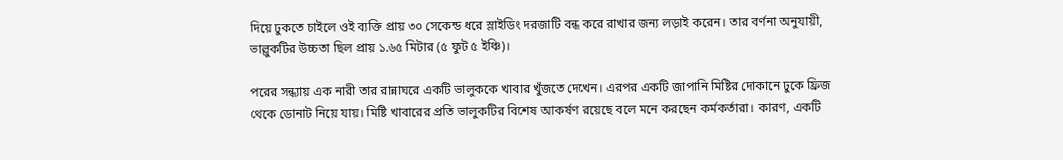দিয়ে ঢুকতে চাইলে ওই ব্যক্তি প্রায় ৩০ সেকেন্ড ধরে স্লাইডিং দরজাটি বন্ধ করে রাখার জন্য লড়াই করেন। তার বর্ণনা অনুযায়ী, ভাল্লুকটির উচ্চতা ছিল প্রায় ১.৬৫ মিটার (৫ ফুট ৫ ইঞ্চি)।

পরের সন্ধ্যায় এক নারী তার রান্নাঘরে একটি ভালুককে খাবার খুঁজতে দেখেন। এরপর একটি জাপানি মিষ্টির দোকানে ঢুকে ফ্রিজ থেকে ডোনাট নিয়ে যায়। মিষ্টি খাবারের প্রতি ভালুকটির বিশেষ আকর্ষণ রয়েছে বলে মনে করছেন কর্মকর্তারা। কারণ, একটি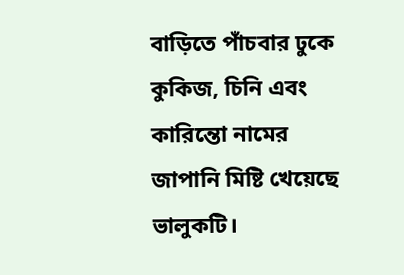বাড়িতে পাঁচবার ঢুকে কুকিজ, চিনি এবং কারিন্তো নামের জাপানি মিষ্টি খেয়েছে ভালুকটি।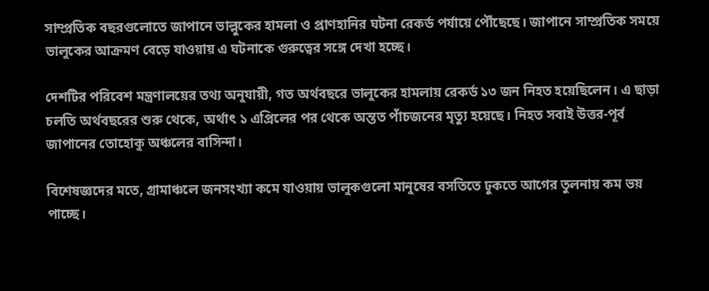সাম্প্রতিক বছরগুলোতে জাপানে ভাল্লুকের হামলা ও প্রাণহানির ঘটনা রেকর্ড পর্যায়ে পৌঁছেছে। জাপানে সাম্প্রতিক সময়ে ভালুকের আক্রমণ বেড়ে যাওয়ায় এ ঘটনাকে গুরুত্বের সঙ্গে দেখা হচ্ছে।

দেশটির পরিবেশ মন্ত্রণালয়ের তথ্য অনুযায়ী, গত অর্থবছরে ভালুকের হামলায় রেকর্ড ১৩ জন নিহত হয়েছিলেন। এ ছাড়া চলতি অর্থবছরের শুরু থেকে, অর্থাৎ ১ এপ্রিলের পর থেকে অন্তত পাঁচজনের মৃত্যু হয়েছে। নিহত সবাই উত্তর-পূর্ব জাপানের তোহোকু অঞ্চলের বাসিন্দা।

বিশেষজ্ঞদের মতে, গ্রামাঞ্চলে জনসংখ্যা কমে যাওয়ায় ভালুকগুলো মানুষের বসতিতে ঢুকতে আগের তুলনায় কম ভয় পাচ্ছে।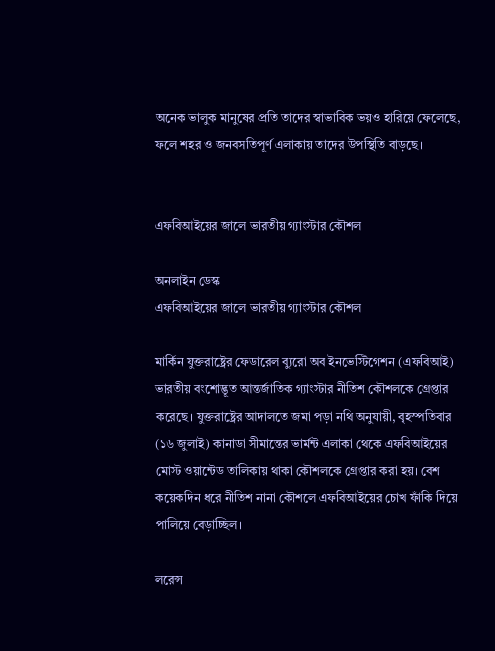অনেক ভালুক মানুষের প্রতি তাদের স্বাভাবিক ভয়ও হারিয়ে ফেলেছে, ফলে শহর ও জনবসতিপূর্ণ এলাকায় তাদের উপস্থিতি বাড়ছে।


এফবিআইয়ের জালে ভারতীয় গ্যাংস্টার কৌশল

অনলাইন ডেস্ক
এফবিআইয়ের জালে ভারতীয় গ্যাংস্টার কৌশল

মার্কিন যুক্তরাষ্ট্রের ফেডারেল ব্যুরো অব ইনভেস্টিগেশন (এফবিআই) ভারতীয় বংশোদ্ভূত আন্তর্জাতিক গ্যাংস্টার নীতিশ কৌশলকে গ্রেপ্তার করেছে। যুক্তরাষ্ট্রের আদালতে জমা পড়া নথি অনুযায়ী, বৃহস্পতিবার (১৬ জুলাই) কানাডা সীমান্তের ভার্মন্ট এলাকা থেকে এফবিআইয়ের মোস্ট ওয়ান্টেড তালিকায় থাকা কৌশলকে গ্রেপ্তার করা হয়। বেশ কয়েকদিন ধরে নীতিশ নানা কৌশলে এফবিআইয়ের চোখ ফাঁকি দিয়ে পালিয়ে বেড়াচ্ছিল।

লরেন্স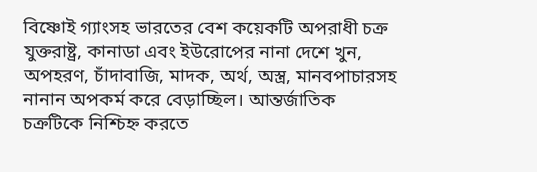বিষ্ণোই গ্যাংসহ ভারতের বেশ কয়েকটি অপরাধী চক্র যুক্তরাষ্ট্র, কানাডা এবং ইউরোপের নানা দেশে খুন, অপহরণ, চাঁদাবাজি, মাদক, অর্থ, অস্ত্র, মানবপাচারসহ নানান অপকর্ম করে বেড়াচ্ছিল। আন্তর্জাতিক চক্রটিকে নিশ্চিহ্ন করতে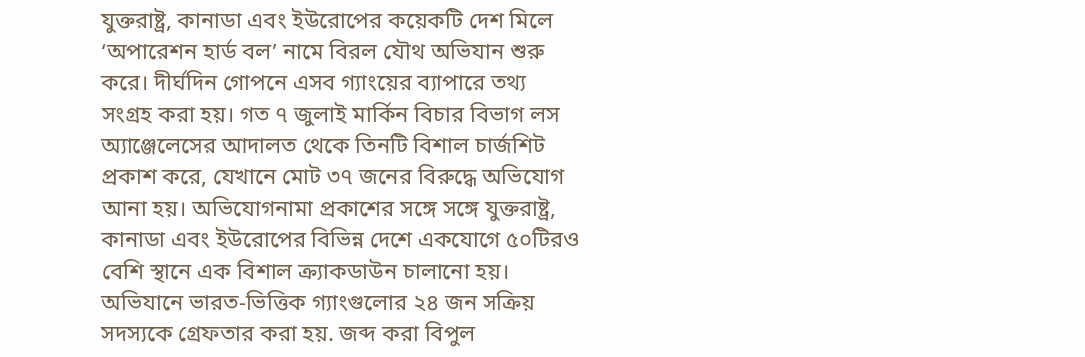যুক্তরাষ্ট্র, কানাডা এবং ইউরোপের কয়েকটি দেশ ‍মিলে ‘অপারেশন হার্ড বল’ নামে বিরল যৌথ অভিযান শুরু করে। দীর্ঘদিন গোপনে এসব গ্যাংয়ের ব্যাপারে তথ্য সংগ্রহ করা হয়। গত ৭ জুলাই মার্কিন বিচার বিভাগ লস অ্যাঞ্জেলেসের আদালত থেকে তিনটি বিশাল চার্জশিট প্রকাশ করে, যেখানে মোট ৩৭ জনের বিরুদ্ধে অভিযোগ আনা হয়। অভিযোগনামা প্রকাশের সঙ্গে সঙ্গে যুক্তরাষ্ট্র, কানাডা এবং ইউরোপের বিভিন্ন দেশে একযোগে ৫০টিরও বেশি স্থানে এক বিশাল ক্র্যাকডাউন চালানো হয়। অভিযানে ভারত-ভিত্তিক গ্যাংগুলোর ২৪ জন সক্রিয় সদস্যকে গ্রেফতার করা হয়. জব্দ করা বিপুল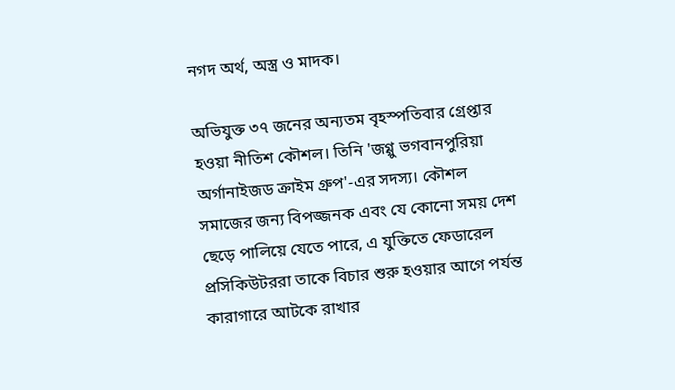নগদ অর্থ, অস্ত্র ও মাদক।

অভিযুক্ত ৩৭ জনের অন্যতম বৃহস্পতিবার গ্রেপ্তার হওয়া নীতিশ কৌশল। তিনি 'জগ্গু ভগবানপুরিয়া অর্গানাইজড ক্রাইম গ্রুপ'-এর সদস্য। কৌশল সমাজের জন্য বিপজ্জনক এবং যে কোনো সময় দেশ ছেড়ে পালিয়ে যেতে পারে, এ যুক্তিতে ফেডারেল প্রসিকিউটররা তাকে বিচার শুরু হওয়ার আগে পর্যন্ত কারাগারে আটকে রাখার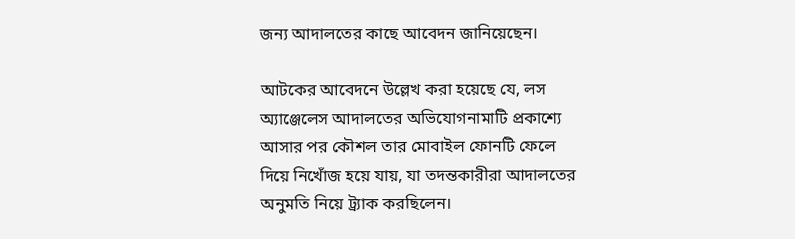জন্য আদালতের কাছে আবেদন জানিয়েছেন।

আটকের আবেদনে উল্লেখ করা হয়েছে যে, লস অ্যাঞ্জেলেস আদালতের অভিযোগনামাটি প্রকাশ্যে আসার পর কৌশল তার মোবাইল ফোনটি ফেলে দিয়ে নিখোঁজ হয়ে যায়, যা তদন্তকারীরা আদালতের অনুমতি নিয়ে ট্র্যাক করছিলেন।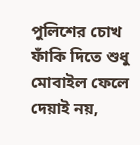পুলিশের চোখ ফাঁকি দিতে শুধু মোবাইল ফেলে দেয়াই নয়,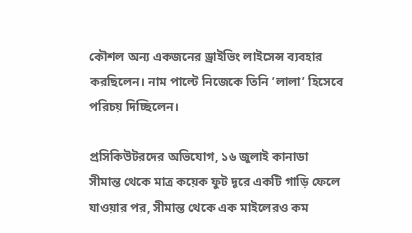কৌশল অন্য একজনের ড্রাইভিং লাইসেন্স ব্যবহার করছিলেন। নাম পাল্টে নিজেকে তিনি ’লালা’ হিসেবে পরিচয় দিচ্ছিলেন।

প্রসিকিউটরদের অভিযোগ, ১৬ জুলাই কানাডা সীমান্ত থেকে মাত্র কয়েক ফুট দূরে একটি গাড়ি ফেলে যাওয়ার পর, সীমান্ত থেকে এক মাইলেরও কম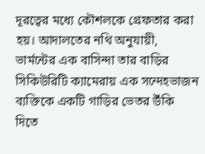দূরত্বের মধ্যে কৌশলকে গ্রেফতার করা হয়। আদালতের নথি অনুযায়ী, ভার্মন্টের এক বাসিন্দা তার বাড়ির সিকিউরিটি ক্যামেরায় এক সন্দেহভাজন ব্যক্তিকে একটি গাড়ির ভেতর উঁকি দিতে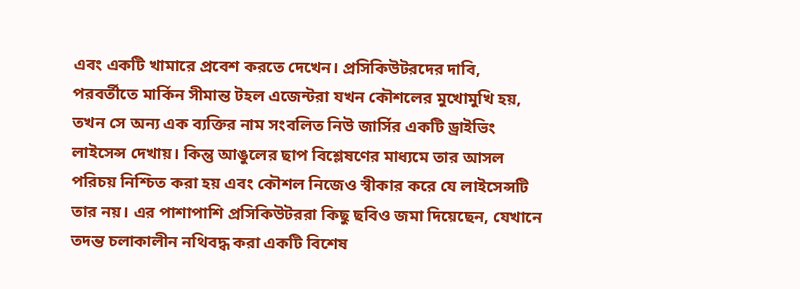এবং একটি খামারে প্রবেশ করতে দেখেন। প্রসিকিউটরদের দাবি, পরবর্তীতে মার্কিন সীমান্ত টহল এজেন্টরা যখন কৌশলের মুখোমুখি হয়, তখন সে অন্য এক ব্যক্তির নাম সংবলিত নিউ জার্সির একটি ড্রাইভিং লাইসেন্স দেখায়। কিন্তু আঙুলের ছাপ বিশ্লেষণের মাধ্যমে তার আসল পরিচয় নিশ্চিত করা হয় এবং কৌশল নিজেও স্বীকার করে যে লাইসেন্সটি তার নয়। এর পাশাপাশি প্রসিকিউটররা কিছু ছবিও জমা দিয়েছেন, যেখানে তদন্ত চলাকালীন নথিবদ্ধ করা একটি বিশেষ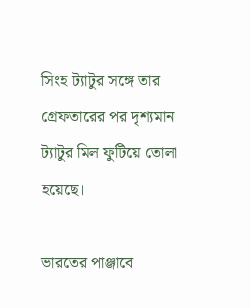সিংহ ট্যাটুর সঙ্গে তার গ্রেফতারের পর দৃশ্যমান ট্যাটুর মিল ফুটিয়ে তোলা হয়েছে।

ভারতের পাঞ্জাবে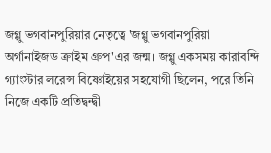জগ্গু ভগবানপুরিয়ার নেতৃত্বে 'জগ্গু ভগবানপুরিয়া অর্গানাইজড ক্রাইম গ্রুপ'এর জন্ম। জগ্গু একসময় কারাবন্দি গ্যাংস্টার লরেন্স বিষ্ণোইয়ের সহযোগী ছিলেন, পরে তিনি নিজে একটি প্রতিদ্বন্দ্বী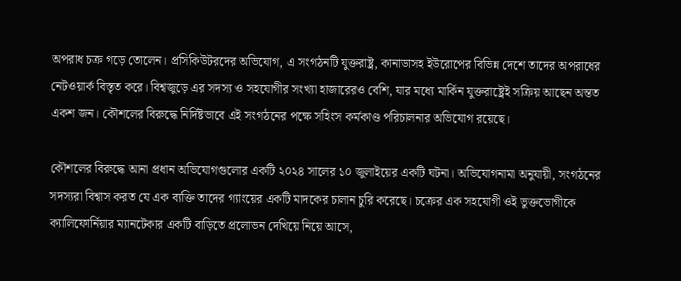অপরাধ চক্র গড়ে তোলেন। প্রসিকিউটরদের অভিযোগ, এ সংগঠনটি যুক্তরাষ্ট্র, কানাডাসহ ইউরোপের বিভিন্ন দেশে তাদের অপরাধের নেটওয়ার্ক বিস্তৃত করে। বিশ্বজুড়ে এর সদস্য ও সহযোগীর সংখ্যা হাজারেরও বেশি, যার মধ্যে মার্কিন যুক্তরাষ্ট্রেই সক্রিয় আছেন অন্তত একশ জন। কৌশলের বিরুদ্ধে নির্দিষ্টভাবে এই সংগঠনের পক্ষে সহিংস কর্মকাণ্ড পরিচালনার অভিযোগ রয়েছে।

কৌশলের বিরুদ্ধে আনা প্রধান অভিযোগগুলোর একটি ২০২৪ সালের ১০ জুলাইয়ের একটি ঘটনা। অভিযোগনামা অনুযায়ী, সংগঠনের সদস্যরা বিশ্বাস করত যে এক ব্যক্তি তাদের গ্যাংয়ের একটি মাদকের চালান চুরি করেছে। চক্রের এক সহযোগী ওই ভুক্তভোগীকে ক্যালিফোর্নিয়ার ম্যানটেকার একটি বাড়িতে প্রলোভন দেখিয়ে নিয়ে আসে,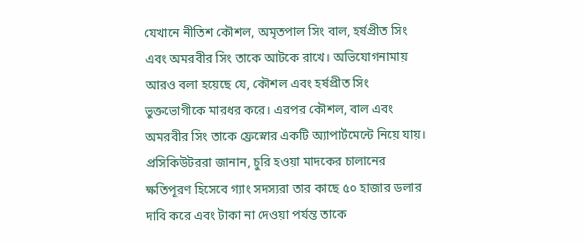যেখানে নীতিশ কৌশল, অমৃতপাল সিং বাল, হর্ষপ্রীত সিং এবং অমরবীর সিং তাকে আটকে রাখে। অভিযোগনামায় আরও বলা হয়েছে যে, কৌশল এবং হর্ষপ্রীত সিং ভুক্তভোগীকে মারধর করে। এরপর কৌশল, বাল এবং অমরবীর সিং তাকে ফ্রেস্নোর একটি অ্যাপার্টমেন্টে নিয়ে যায়। প্রসিকিউটররা জানান, চুরি হওয়া মাদকের চালানের ক্ষতিপূরণ হিসেবে গ্যাং সদস্যরা তার কাছে ৫০ হাজার ডলার দাবি করে এবং টাকা না দেওয়া পর্যন্ত তাকে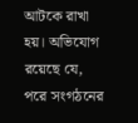আটকে রাখা হয়। অভিযোগ রয়েছে যে, পরে সংগঠনের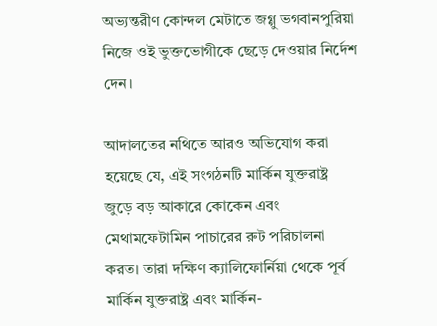অভ্যন্তরীণ কোন্দল মেটাতে জগ্গু ভগবানপুরিয়া নিজে ওই ভুক্তভোগীকে ছেড়ে দেওয়ার নির্দেশ দেন।

আদালতের নথিতে আরও অভিযোগ করা হয়েছে যে, এই সংগঠনটি মার্কিন যুক্তরাষ্ট্র জুড়ে বড় আকারে কোকেন এবং মেথামফেটামিন পাচারের রুট পরিচালনা করত। তারা দক্ষিণ ক্যালিফোর্নিয়া থেকে পূর্ব মার্কিন যুক্তরাষ্ট্র এবং মার্কিন-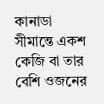কানাডা সীমান্তে একশ কেজি বা তার বেশি ওজনের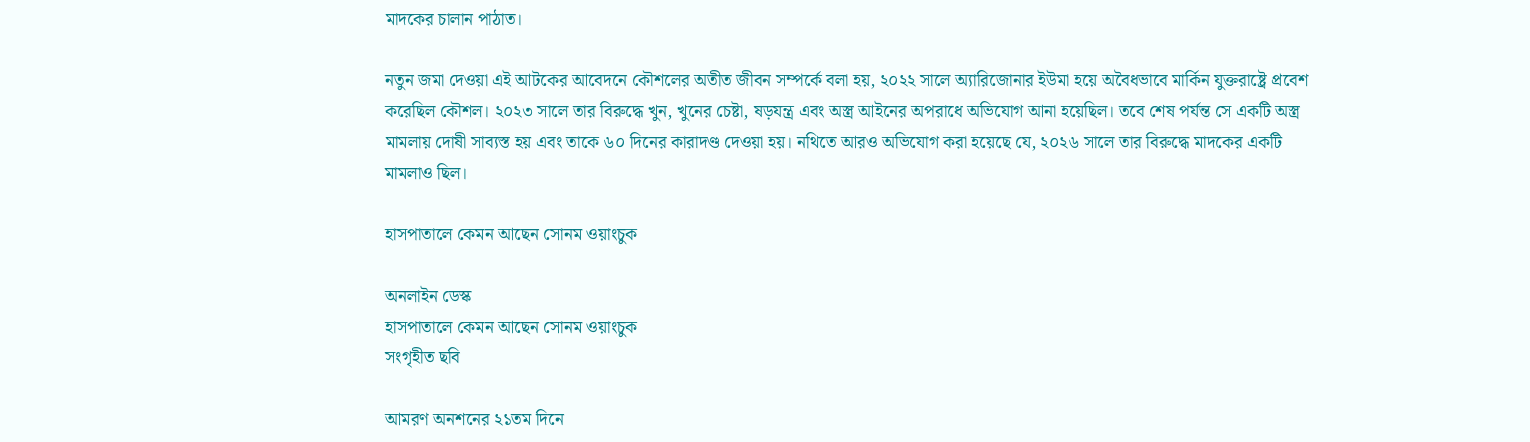মাদকের চালান পাঠাত।

নতুন জমা দেওয়া এই আটকের আবেদনে কৌশলের অতীত জীবন সম্পর্কে বলা হয়, ২০২২ সালে অ্যারিজোনার ইউমা হয়ে অবৈধভাবে মার্কিন যুক্তরাষ্ট্রে প্রবেশ করেছিল কৌশল। ২০২৩ সালে তার বিরুদ্ধে খুন, খুনের চেষ্টা, ষড়যন্ত্র এবং অস্ত্র আইনের অপরাধে অভিযোগ আনা হয়েছিল। তবে শেষ পর্যন্ত সে একটি অস্ত্র মামলায় দোষী সাব্যস্ত হয় এবং তাকে ৬০ দিনের কারাদণ্ড দেওয়া হয়। নথিতে আরও অভিযোগ করা হয়েছে যে, ২০২৬ সালে তার বিরুদ্ধে মাদকের একটি মামলাও ছিল।

হাসপাতালে কেমন আছেন সোনম ওয়াংচুক

অনলাইন ডেস্ক
হাসপাতালে কেমন আছেন সোনম ওয়াংচুক
সংগৃহীত ছবি

আমরণ অনশনের ২১তম দিনে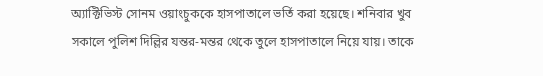অ্যাক্টিভিস্ট সোনম ওয়াংচুককে হাসপাতালে ভর্তি করা হয়েছে। শনিবার খুব সকালে পুলিশ দিল্লির যন্তর-মন্তর থেকে তুলে হাসপাতালে নিয়ে যায়। তাকে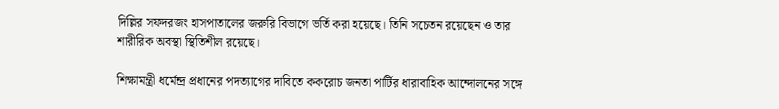দিল্লির সফদরজং হাসপাতালের জরুরি বিভাগে ভর্তি করা হয়েছে। তিনি সচেতন রয়েছেন ও তার শারীরিক অবস্থা স্থিতিশীল রয়েছে।

শিক্ষামন্ত্রী ধর্মেন্দ্র প্রধানের পদত্যাগের দাবিতে ককরোচ জনতা পার্টির ধারাবাহিক আন্দোলনের সঙ্গে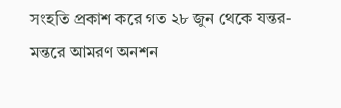সংহতি প্রকাশ করে গত ২৮ জুন থেকে যন্তর-মন্তরে আমরণ অনশন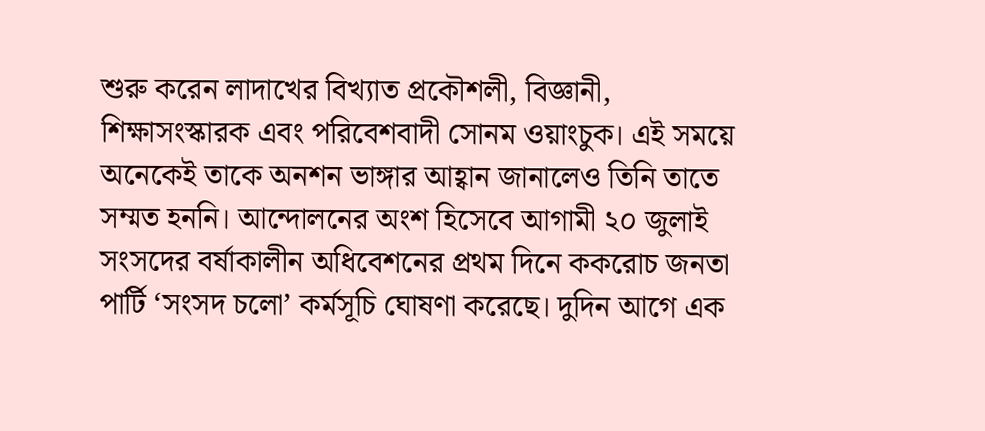শুরু করেন লাদাখের বিখ্যাত প্রকৌশলী, বিজ্ঞানী, শিক্ষাসংস্কারক এবং পরিবেশবাদী সোনম ওয়াংচুক। এই সময়ে অনেকেই তাকে অনশন ভাঙ্গার আহ্বান জানালেও তিনি তাতে সম্মত হননি। আন্দোলনের অংশ হিসেবে আগামী ২০ জুলাই সংসদের বর্ষাকালীন অধিবেশনের প্রথম দিনে ককরোচ জনতা পার্টি ‘সংসদ চলো’ কর্মসূচি ঘোষণা করেছে। দুদিন আগে এক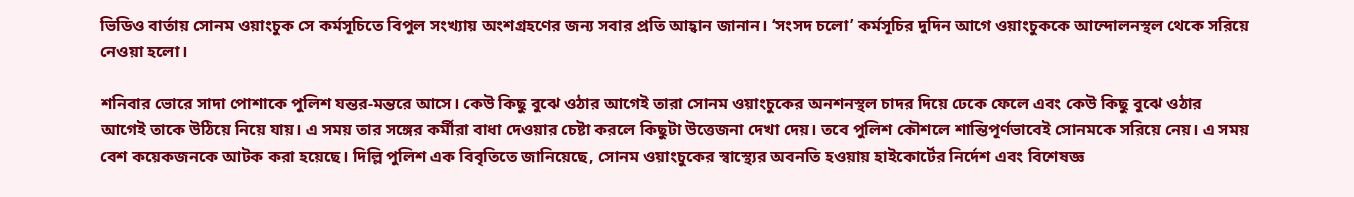ভিডিও বার্তায় সোনম ওয়াংচুক সে কর্মসূচিতে বিপুল সংখ্যায় অংশগ্রহণের জন্য সবার প্রতি আহ্বান জানান। ‘সংসদ চলো’ কর্মসূচির দুদিন আগে ওয়াংচুককে আন্দোলনস্থল থেকে সরিয়ে নেওয়া হলো।

শনিবার ভোরে সাদা পোশাকে পুলিশ যন্তর-মন্তরে আসে। কেউ কিছু বুঝে ওঠার আগেই তারা সোনম ওয়াংচুকের অনশনস্থল চাদর দিয়ে ঢেকে ফেলে এবং কেউ কিছু বুঝে ওঠার আগেই তাকে উঠিয়ে নিয়ে যায়। এ সময় তার সঙ্গের কর্মীরা বাধা দেওয়ার চেষ্টা করলে কিছুটা উত্তেজনা দেখা দেয়। তবে পুলিশ কৌশলে শান্তিপূর্ণভাবেই সোনমকে সরিয়ে নেয়। এ সময় বেশ কয়েকজনকে আটক করা হয়েছে। দিল্লি পুলিশ এক বিবৃতিতে জানিয়েছে, সোনম ওয়াংচুকের স্বাস্থ্যের অবনতি হওয়ায় হাইকোর্টের নির্দেশ এবং বিশেষজ্ঞ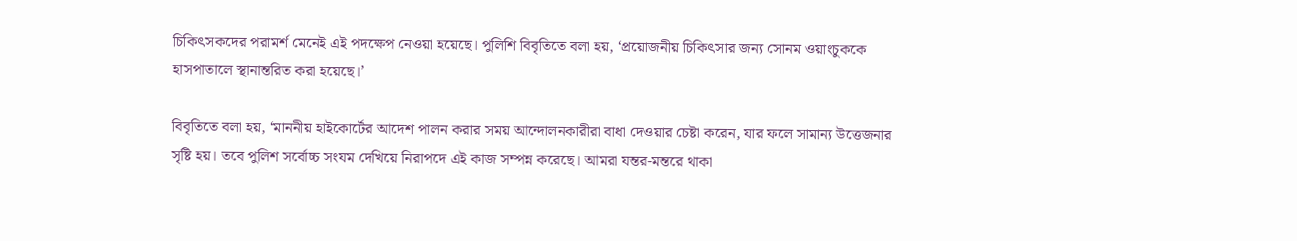চিকিৎসকদের পরামর্শ মেনেই এই পদক্ষেপ নেওয়া হয়েছে। পুলিশি বিবৃতিতে বলা হয়, ‘প্রয়োজনীয় চিকিৎসার জন্য সোনম ওয়াংচুককে হাসপাতালে স্থানান্তরিত করা হয়েছে।’

বিবৃতিতে বলা হয়, ‘মাননীয় হাইকোর্টের আদেশ পালন করার সময় আন্দোলনকারীরা বাধা দেওয়ার চেষ্টা করেন, যার ফলে সামান্য উত্তেজনার সৃষ্টি হয়। তবে পুলিশ সর্বোচ্চ সংযম দেখিয়ে নিরাপদে এই কাজ সম্পন্ন করেছে। আমরা যন্তর-মন্তরে থাকা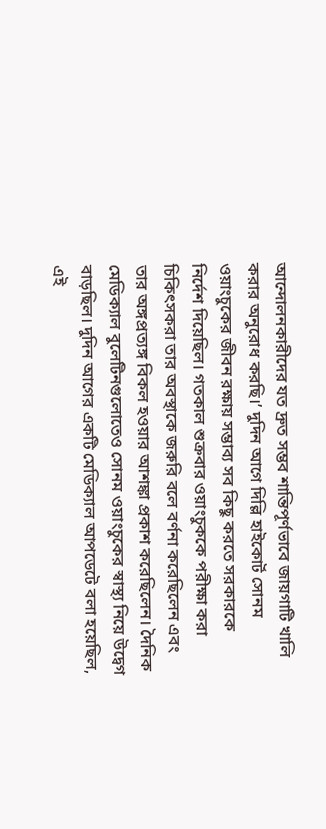আন্দোলনকারীদের যত দ্রুত সম্ভব শান্তিপূর্ণভাবে জায়গাটি খালি করার অনুরোধ করছি।’ দুদিন আগে দিল্লি হাইকোর্ট সোনম ওয়াংচুকের জীবন রক্ষায় সম্ভাব্য সব কিছু করতে সরকারকে নির্দেশ দিয়েছিল। গতকাল শুক্রবার ওয়াংচুককে পরীক্ষা করা চিকিৎসকরা তার অবস্থাকে জরুরি বলে বর্ণনা করেছিলেন এবং তার অঙ্গপ্রত্যঙ্গ বিকল হওয়ার আশঙ্কা প্রকাশ করেছিলেন। দৈনিক মেডিক্যাল বুলেটিনগুলোতেও সোনম ওয়াংচুকের স্বাস্থ্য নিয়ে উদ্বেগ বাড়ছিল। দুদিন আগের একটি মেডিক্যাল আপডেটে বলা হয়েছিল, এই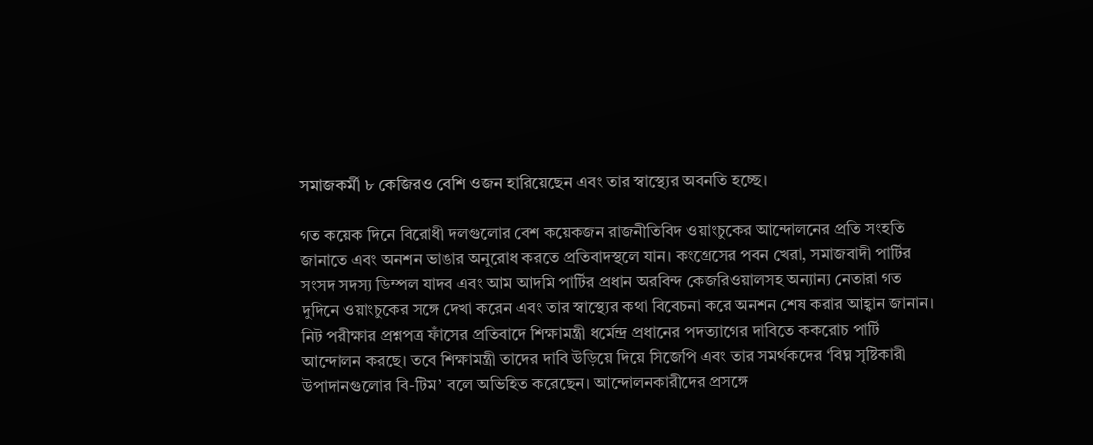সমাজকর্মী ৮ কেজিরও বেশি ওজন হারিয়েছেন এবং তার স্বাস্থ্যের অবনতি হচ্ছে।

গত কয়েক দিনে বিরোধী দলগুলোর বেশ কয়েকজন রাজনীতিবিদ ওয়াংচুকের আন্দোলনের প্রতি সংহতি জানাতে এবং অনশন ভাঙার অনুরোধ করতে প্রতিবাদস্থলে যান। কংগ্রেসের পবন খেরা, সমাজবাদী পার্টির সংসদ সদস্য ডিম্পল যাদব এবং আম আদমি পার্টির প্রধান অরবিন্দ কেজরিওয়ালসহ অন্যান্য নেতারা গত দুদিনে ওয়াংচুকের সঙ্গে দেখা করেন এবং তার স্বাস্থ্যের কথা বিবেচনা করে অনশন শেষ করার আহ্বান জানান। নিট পরীক্ষার প্রশ্নপত্র ফাঁসের প্রতিবাদে শিক্ষামন্ত্রী ধর্মেন্দ্র প্রধানের পদত্যাগের দাবিতে ককরোচ পার্টি আন্দোলন করছে। তবে শিক্ষামন্ত্রী তাদের দাবি উড়িয়ে দিয়ে সিজেপি এবং তার সমর্থকদের ‘বিঘ্ন সৃষ্টিকারী উপাদানগুলোর বি-টিম’ বলে অভিহিত করেছেন। আন্দোলনকারীদের প্রসঙ্গে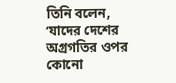তিনি বলেন, ‘যাদের দেশের অগ্রগতির ওপর কোনো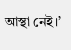আস্থা নেই।’